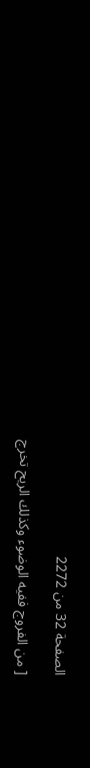الصفحة 32 من 2272

[ من الفروج ففيه الوضوء وكذلك الريح تخرج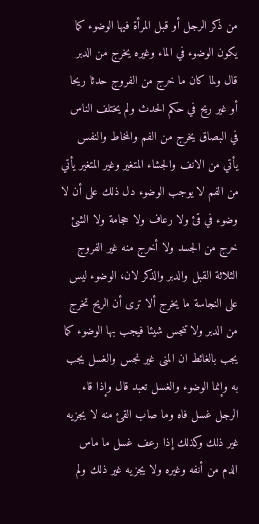من ذكر الرجل أو قبل المرأة فيها الوضوء كما يكون الوضوء في الماء وغيره يخرج من الدبر قال ولما كان ما خرج من الفروج حدثا ريحا أو غير ريح في حكم الحدث ولم يختلف الناس في البصاق يخرج من الفم والمخاط والنفس يأتي من الانف والجشاء المتغير وغير المتغير يأتي من الفم لا يوجب الوضوء دل ذلك على أن لا وضوء في قئ ولا رعاف ولا حجامة ولا الشئ خرج من الجسد ولا أخرج منه غير الفروج الثلاثة القبل والدبر والذكر لان، الوضوء ليس على النجاسة ما يخرج ألا ترى أن الريح تخرج من الدبر ولا تنجس شيئا فيجب بها الوضوء كما يجب بالغائط ان المنى غير نجس والغسل يجب به وإنما الوضوء والغسل تعبد قال وإذا قاء الرجل غسل فاه وما صاب القئ منه لا يجزيه غير ذلك وكذلك إذا رعف غسل ما ماس الدم من أنفه وغيره ولا يجزيه غير ذلك ولم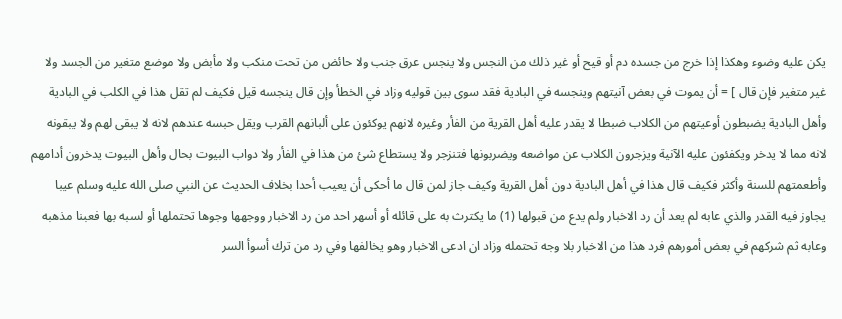يكن عليه وضوء وهكذا إذا خرج من جسده دم أو قيح أو غير ذلك من النجس ولا ينجس عرق جنب ولا حائض من تحت منكب ولا مأبض ولا موضع متغير من الجسد ولا غير متغير فإن قال ] = أن يموت في بعض آنيتهم وينجسه في البادية فقد سوى بين قوليه وزاد في الخطأ وإن قال ينجسه قيل فكيف لم تقل هذا في الكلب في البادية وأهل البادية يضبطون أوعيتهم من الكلاب ضبطا لا يقدر عليه أهل القرية من الفأر وغيره لانهم يوكئون على ألبانهم القرب ويقل حبسه عندهم لانه لا يبقى لهم ولا يبقونه لانه مما لا يدخر ويكفئون عليه الآنية ويزجرون الكلاب عن مواضعه ويضربونها فتنزجر ولا يستطاع شئ من هذا في الفأر ولا دواب البيوت بحال وأهل البيوت يدخرون أدامهم وأطعمتهم للسنة وأكثر فكيف قال هذا في أهل البادية دون أهل القرية وكيف جاز لمن قال ما أحكى أن يعيب أحدا بخلاف الحديث عن النبي صلى الله عليه وسلم عيبا يجاوز فيه القدر والذي عابه لم يعد أن رد الاخبار ولم يدع من قبولها (1) ما يكترث به على قائله أو أسهر احد من رد الاخبار ووجهها وجوها تحتملها أو لسبه بها فعبنا مذهبه وعابه ثم شركهم في بعض أمورهم فرد هذا من الاخبار بلا وجه تحتمله وزاد ان ادعى الاخبار وهو يخالفها وفي رد من ترك أسوأ السر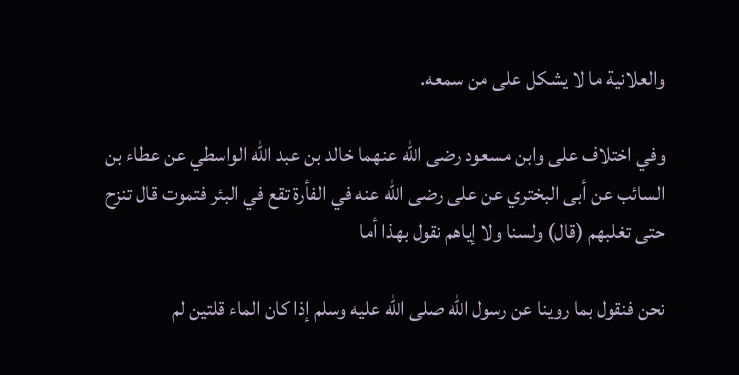والعلانية ما لا يشكل على من سمعه.

وفي اختلاف على وابن مسعود رضى الله عنهما خالد بن عبد الله الواسطي عن عطاء بن السائب عن أبى البختري عن على رضى الله عنه في الفأرة تقع في البئر فتموت قال تنزح حتى تغلبهم (قال) ولسنا ولا إياهم نقول بهذا أما

نحن فنقول بما روينا عن رسول الله صلى الله عليه وسلم إذا كان الماء قلتين لم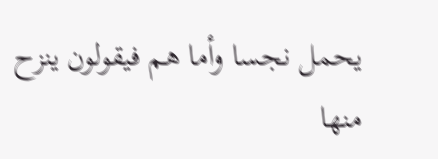يحمل نجسا وأما هم فيقولون ينزح منها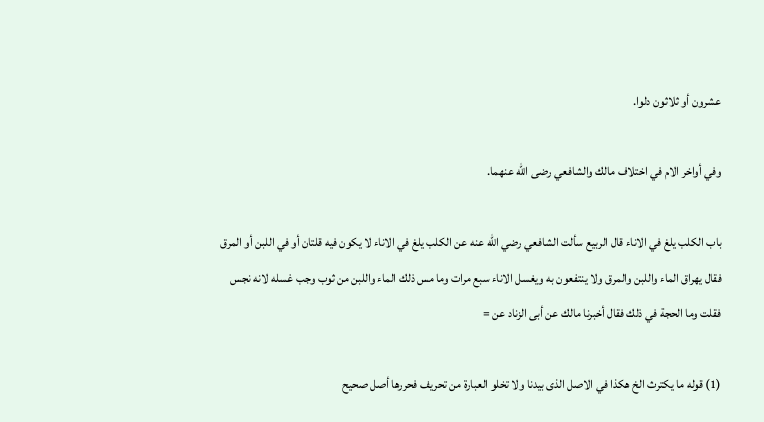عشرون أو ثلاثون دلوا.

وفي أواخر الام في اختلاف مالك والشافعي رضى الله عنهما.

باب الكلب يلغ في الاناء قال الربيع سألت الشافعي رضي الله عنه عن الكلب يلغ في الاناء لا يكون فيه قلتان أو في اللبن أو المرق فقال يهراق الماء واللبن والمرق ولا ينتفعون به ويغسل الاناء سبع مرات وما مس ذلك الماء واللبن من ثوب وجب غسله لانه نجس فقلت وما الحجة في ذلك فقال أخبرنا مالك عن أبى الزناد عن =

(1) قوله ما يكترث الخ هكذا في الاصل الذى بيدنا ولا تخلو العبارة من تحريف فحررها أصل صحيح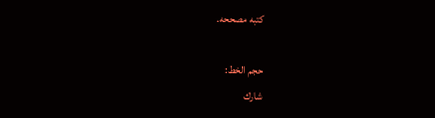كتبه مصححه.

حجم الخط:
شارك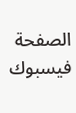الصفحة
فيسبوك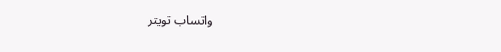واتساب تويتر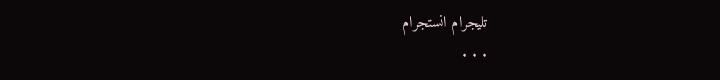تليجرام انستجرام
. . .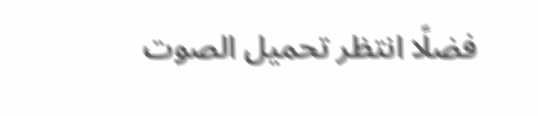فضلًا انتظر تحميل الصوت